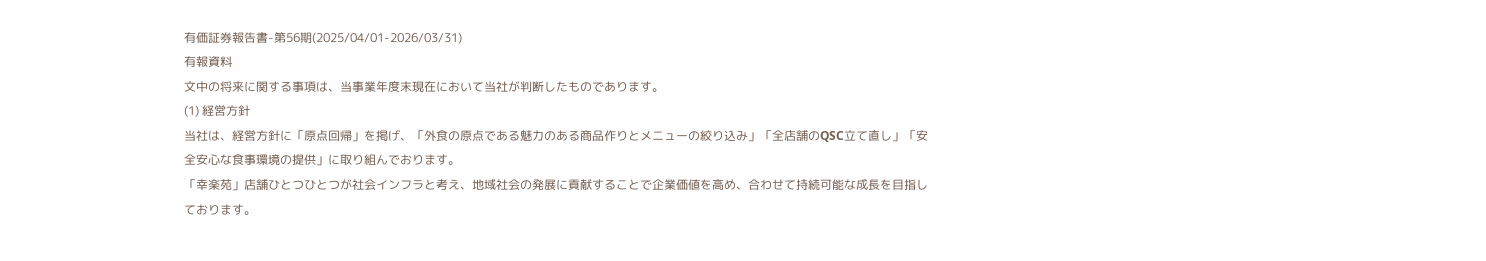有価証券報告書-第56期(2025/04/01-2026/03/31)
有報資料
文中の将来に関する事項は、当事業年度末現在において当社が判断したものであります。
(1) 経営方針
当社は、経営方針に「原点回帰」を掲げ、「外食の原点である魅力のある商品作りとメニューの絞り込み」「全店舗のQSC立て直し」「安全安心な食事環境の提供」に取り組んでおります。
「幸楽苑」店舗ひとつひとつが社会インフラと考え、地域社会の発展に貢献することで企業価値を高め、合わせて持続可能な成長を目指しております。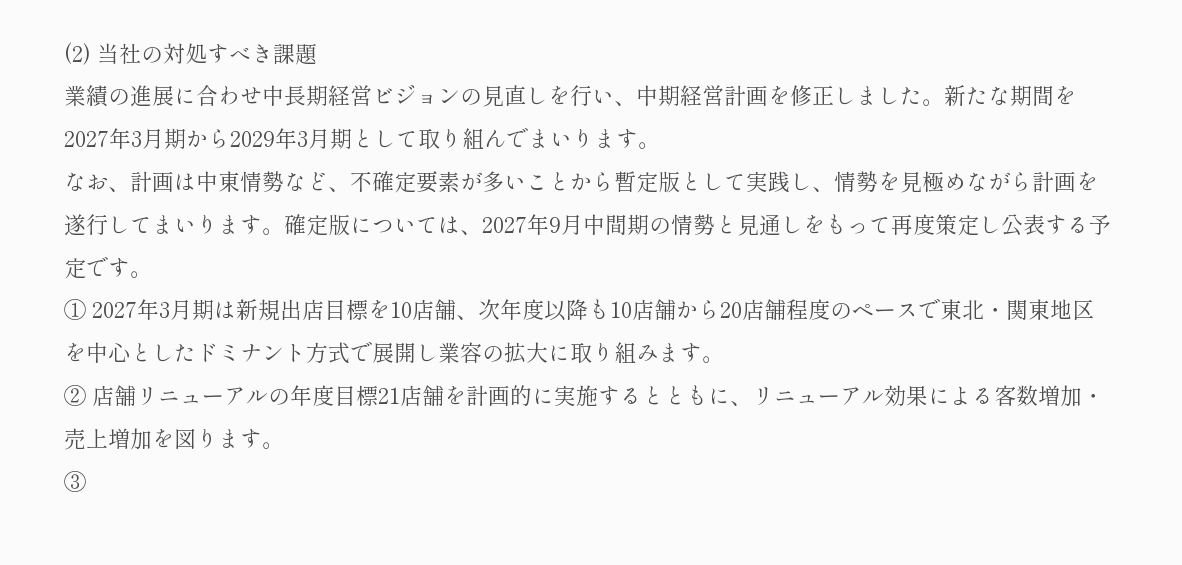(2) 当社の対処すべき課題
業績の進展に合わせ中長期経営ビジョンの見直しを行い、中期経営計画を修正しました。新たな期間を2027年3月期から2029年3月期として取り組んでまいります。
なお、計画は中東情勢など、不確定要素が多いことから暫定版として実践し、情勢を見極めながら計画を遂行してまいります。確定版については、2027年9月中間期の情勢と見通しをもって再度策定し公表する予定です。
① 2027年3月期は新規出店目標を10店舗、次年度以降も10店舗から20店舗程度のペースで東北・関東地区を中心としたドミナント方式で展開し業容の拡大に取り組みます。
② 店舗リニューアルの年度目標21店舗を計画的に実施するとともに、リニューアル効果による客数増加・売上増加を図ります。
③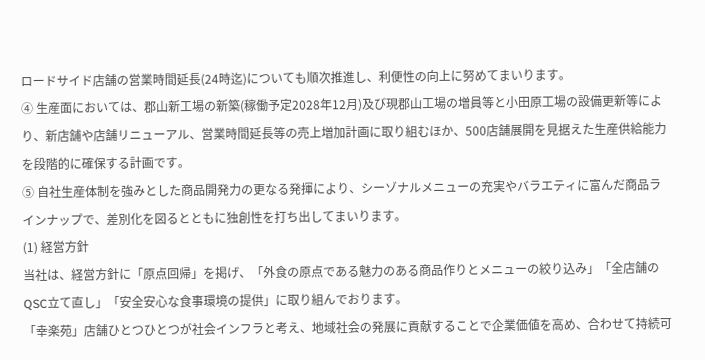ロードサイド店舗の営業時間延長(24時迄)についても順次推進し、利便性の向上に努めてまいります。
④ 生産面においては、郡山新工場の新築(稼働予定2028年12月)及び現郡山工場の増員等と小田原工場の設備更新等により、新店舗や店舗リニューアル、営業時間延長等の売上増加計画に取り組むほか、500店舗展開を見据えた生産供給能力を段階的に確保する計画です。
⑤ 自社生産体制を強みとした商品開発力の更なる発揮により、シーゾナルメニューの充実やバラエティに富んだ商品ラインナップで、差別化を図るとともに独創性を打ち出してまいります。
(1) 経営方針
当社は、経営方針に「原点回帰」を掲げ、「外食の原点である魅力のある商品作りとメニューの絞り込み」「全店舗のQSC立て直し」「安全安心な食事環境の提供」に取り組んでおります。
「幸楽苑」店舗ひとつひとつが社会インフラと考え、地域社会の発展に貢献することで企業価値を高め、合わせて持続可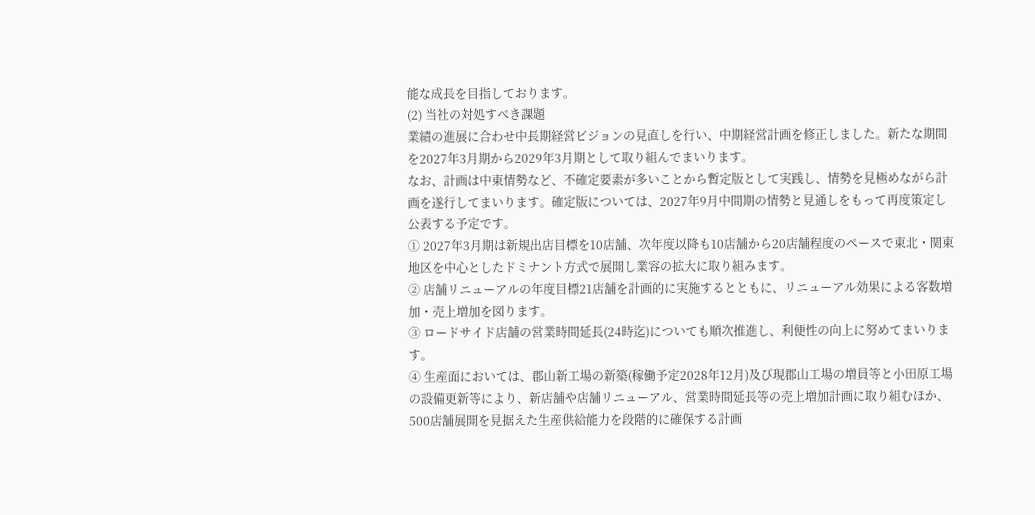能な成長を目指しております。
(2) 当社の対処すべき課題
業績の進展に合わせ中長期経営ビジョンの見直しを行い、中期経営計画を修正しました。新たな期間を2027年3月期から2029年3月期として取り組んでまいります。
なお、計画は中東情勢など、不確定要素が多いことから暫定版として実践し、情勢を見極めながら計画を遂行してまいります。確定版については、2027年9月中間期の情勢と見通しをもって再度策定し公表する予定です。
① 2027年3月期は新規出店目標を10店舗、次年度以降も10店舗から20店舗程度のペースで東北・関東地区を中心としたドミナント方式で展開し業容の拡大に取り組みます。
② 店舗リニューアルの年度目標21店舗を計画的に実施するとともに、リニューアル効果による客数増加・売上増加を図ります。
③ ロードサイド店舗の営業時間延長(24時迄)についても順次推進し、利便性の向上に努めてまいります。
④ 生産面においては、郡山新工場の新築(稼働予定2028年12月)及び現郡山工場の増員等と小田原工場の設備更新等により、新店舗や店舗リニューアル、営業時間延長等の売上増加計画に取り組むほか、500店舗展開を見据えた生産供給能力を段階的に確保する計画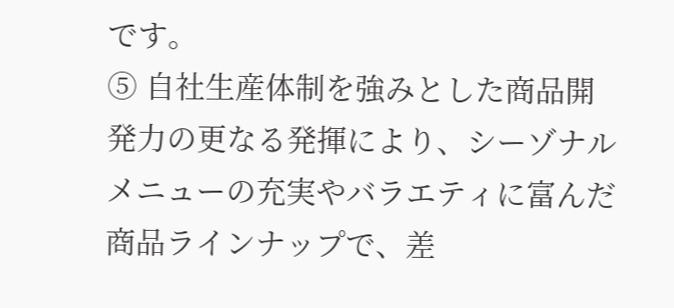です。
⑤ 自社生産体制を強みとした商品開発力の更なる発揮により、シーゾナルメニューの充実やバラエティに富んだ商品ラインナップで、差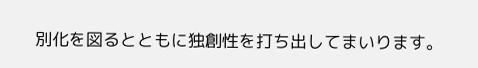別化を図るとともに独創性を打ち出してまいります。